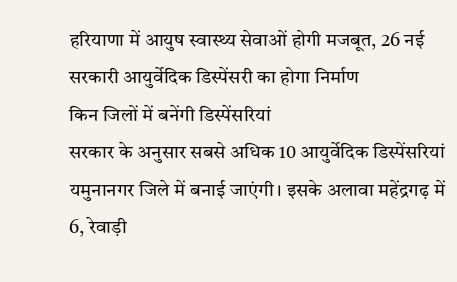हरियाणा में आयुष स्वास्थ्य सेवाओं होगी मजबूत, 26 नई सरकारी आयुर्वेदिक डिस्पेंसरी का होगा निर्माण
किन जिलों में बनेंगी डिस्पेंसरियां
सरकार के अनुसार सबसे अधिक 10 आयुर्वेदिक डिस्पेंसरियां यमुनानगर जिले में बनाई जाएंगी। इसके अलावा महेंद्रगढ़ में 6, रेवाड़ी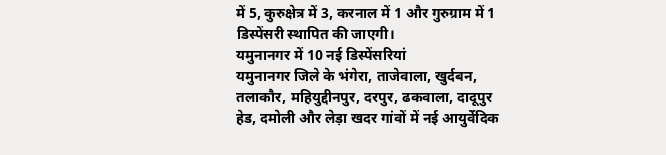में 5, कुरुक्षेत्र में 3, करनाल में 1 और गुरुग्राम में 1 डिस्पेंसरी स्थापित की जाएगी।
यमुनानगर में 10 नई डिस्पेंसरियां
यमुनानगर जिले के भंगेरा, ताजेवाला, खुर्दबन, तलाकौर, महियुद्दीनपुर, दरपुर, ढकवाला, दादूपुर हेड, दमोली और लेड़ा खदर गांवों में नई आयुर्वेदिक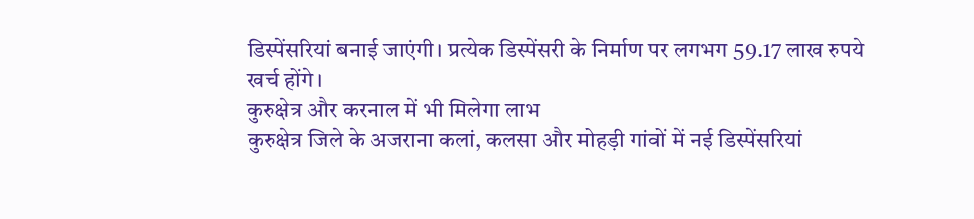डिस्पेंसरियां बनाई जाएंगी। प्रत्येक डिस्पेंसरी के निर्माण पर लगभग 59.17 लाख रुपये खर्च होंगे।
कुरुक्षेत्र और करनाल में भी मिलेगा लाभ
कुरुक्षेत्र जिले के अजराना कलां, कलसा और मोहड़ी गांवों में नई डिस्पेंसरियां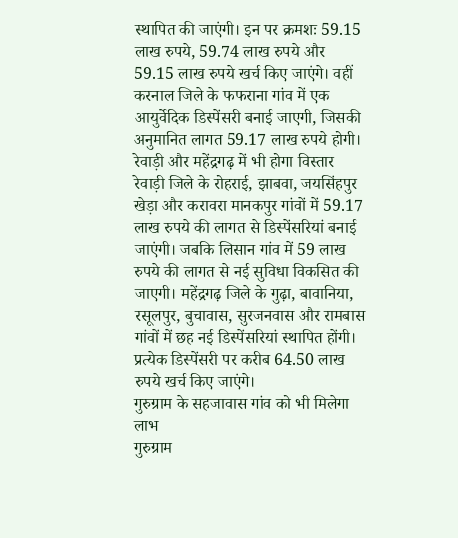स्थापित की जाएंगी। इन पर क्रमशः 59.15 लाख रुपये, 59.74 लाख रुपये और 59.15 लाख रुपये खर्च किए जाएंगे। वहीं करनाल जिले के फफराना गांव में एक आयुर्वेदिक डिस्पेंसरी बनाई जाएगी, जिसकी अनुमानित लागत 59.17 लाख रुपये होगी।
रेवाड़ी और महेंद्रगढ़ में भी होगा विस्तार
रेवाड़ी जिले के रोहराई, झाबवा, जयसिंहपुर खेड़ा और करावरा मानकपुर गांवों में 59.17 लाख रुपये की लागत से डिस्पेंसरियां बनाई जाएंगी। जबकि लिसान गांव में 59 लाख रुपये की लागत से नई सुविधा विकसित की जाएगी। महेंद्रगढ़ जिले के गुढ़ा, बावानिया, रसूलपुर, बुचावास, सुरजनवास और रामबास गांवों में छह नई डिस्पेंसरियां स्थापित होंगी। प्रत्येक डिस्पेंसरी पर करीब 64.50 लाख रुपये खर्च किए जाएंगे।
गुरुग्राम के सहजावास गांव को भी मिलेगा लाभ
गुरुग्राम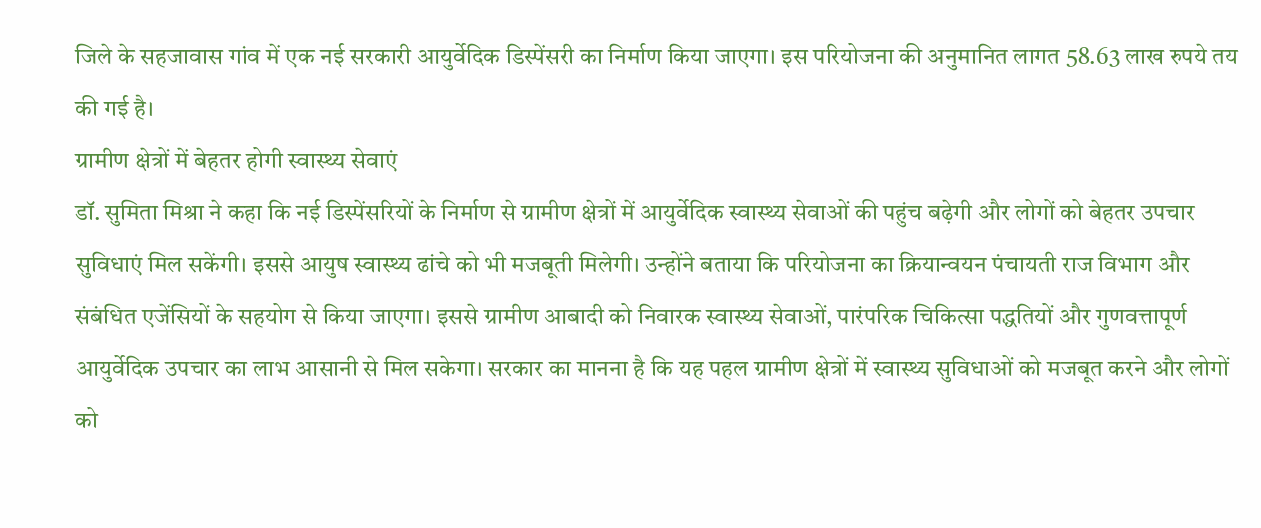जिले के सहजावास गांव में एक नई सरकारी आयुर्वेदिक डिस्पेंसरी का निर्माण किया जाएगा। इस परियोजना की अनुमानित लागत 58.63 लाख रुपये तय की गई है।
ग्रामीण क्षेत्रों में बेहतर होगी स्वास्थ्य सेवाएं
डॉ. सुमिता मिश्रा ने कहा कि नई डिस्पेंसरियों के निर्माण से ग्रामीण क्षेत्रों में आयुर्वेदिक स्वास्थ्य सेवाओं की पहुंच बढ़ेगी और लोगों को बेहतर उपचार सुविधाएं मिल सकेंगी। इससे आयुष स्वास्थ्य ढांचे को भी मजबूती मिलेगी। उन्होंने बताया कि परियोजना का क्रियान्वयन पंचायती राज विभाग और संबंधित एजेंसियों के सहयोग से किया जाएगा। इससे ग्रामीण आबादी को निवारक स्वास्थ्य सेवाओं, पारंपरिक चिकित्सा पद्धतियों और गुणवत्तापूर्ण आयुर्वेदिक उपचार का लाभ आसानी से मिल सकेगा। सरकार का मानना है कि यह पहल ग्रामीण क्षेत्रों में स्वास्थ्य सुविधाओं को मजबूत करने और लोगों को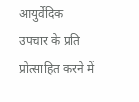आयुर्वेदिक उपचार के प्रति प्रोत्साहित करने में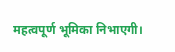महत्वपूर्ण भूमिका निभाएगी।